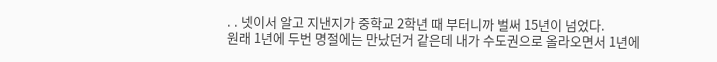. . 넷이서 알고 지낸지가 중학교 2학년 때 부터니까 벌써 15년이 넘었다.
원래 1년에 두번 명절에는 만났던거 같은데 내가 수도권으로 올라오면서 1년에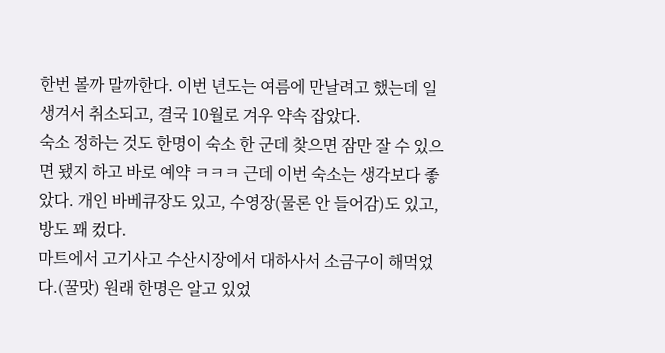한번 볼까 말까한다. 이번 년도는 여름에 만날려고 했는데 일 생겨서 취소되고, 결국 10월로 겨우 약속 잡았다.
숙소 정하는 것도 한명이 숙소 한 군데 찾으면 잠만 잘 수 있으면 됐지 하고 바로 예약 ㅋㅋㅋ 근데 이번 숙소는 생각보다 좋았다. 개인 바베큐장도 있고, 수영장(물론 안 들어감)도 있고, 방도 꽤 컸다.
마트에서 고기사고 수산시장에서 대하사서 소금구이 해먹었다.(꿀맛) 원래 한명은 알고 있었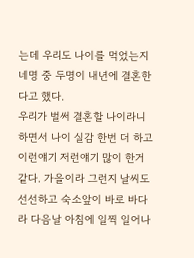는데 우리도 나이를 먹었는지 네명 중 두명이 내년에 결혼한다고 했다.
우리가 벌써 결혼할 나이라니 하면서 나이 실감 한번 더 하고 이런얘기 저런얘기 많이 한거 같다. 가을이라 그런지 날씨도 선선하고 숙소앞이 바로 바다라 다음날 아침에 일찍 일어나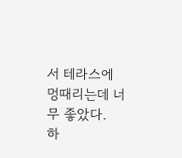서 테라스에 멍때리는데 너무 좋았다.
하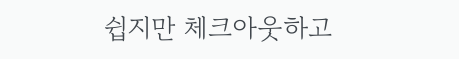쉽지만 체크아웃하고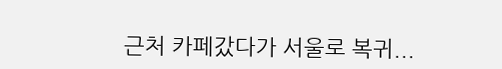근처 카페갔다가 서울로 복귀...